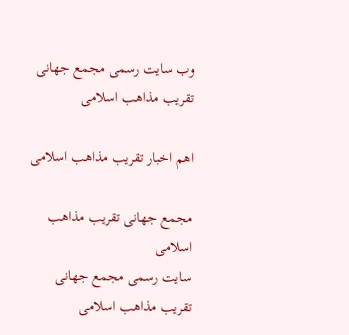وب سایت رسمی مجمع جهانى تقريب مذاهب اسلامى

اهم اخبار تقریب مذاهب اسلامی

مجمع جهانى تقريب مذاهب اسلامى
سایت رسمی مجمع جهانى تقريب مذاهب اسلامى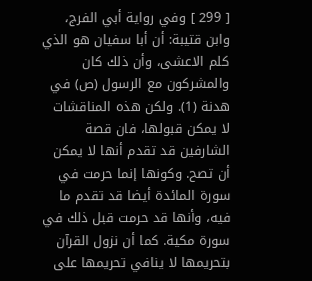[ 299 ] وفي رواية أبي الفرج، وابن قتيبة: أن أبا سفيان هو الذي كلم الاعشى، وأن ذلك كان والمشركون مع الرسول (ص) في هدنة (1). ولكن هذه المناقشات لا يمكن قبولها، فان قصة الشارفين قد تقدم أنها لا يمكن أن تصح. وكونها إنما حرمت في سورة المائدة أيضا قد تقدم ما فيه، وأنها قد حرمت قبل ذلك في سورة مكية. كما أن نزول القرآن بتحريمها لا ينافي تحريمها على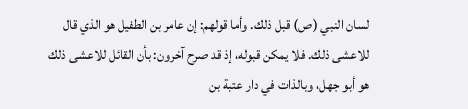لسان النبي (ص) قبل ذلك. وأما قولهم: إن عامر بن الطفيل هو الذي قال للاعشى ذلك. فلا يمكن قبوله، إذ قد صرح آخرون: بأن القائل للاعشى ذلك هو أبو جهل، وبالذات في دار عتبة بن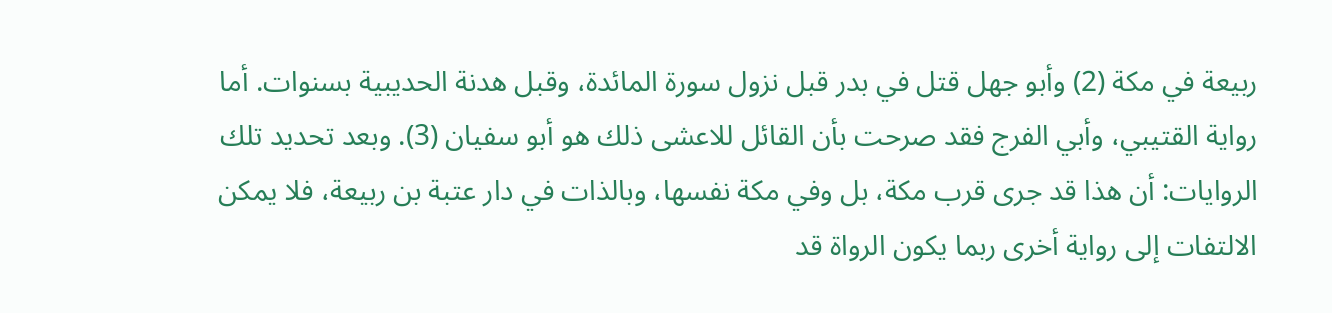ربيعة في مكة (2) وأبو جهل قتل في بدر قبل نزول سورة المائدة، وقبل هدنة الحديبية بسنوات. أما رواية القتيبي، وأبي الفرج فقد صرحت بأن القائل للاعشى ذلك هو أبو سفيان (3). وبعد تحديد تلك الروايات: أن هذا قد جرى قرب مكة، بل وفي مكة نفسها، وبالذات في دار عتبة بن ربيعة، فلا يمكن الالتفات إلى رواية أخرى ربما يكون الرواة قد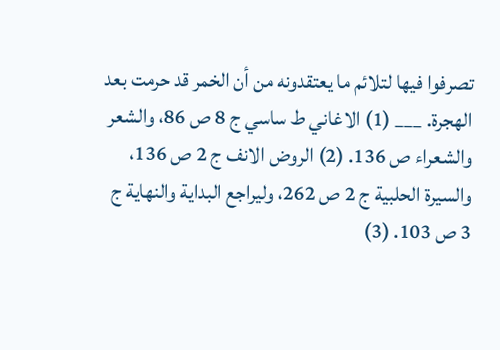تصرفوا فيها لتلائم ما يعتقدونه من أن الخمر قد حرمت بعد الهجرة. ___ (1) الاغاني ط ساسي ج 8 ص 86، والشعر والشعراء ص 136. (2) الروض الانف ج 2 ص 136، والسيرة الحلبية ج 2 ص 262، وليراجع البداية والنهاية ج 3 ص 103. (3)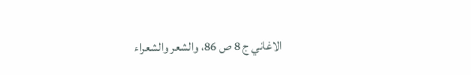الاغاني ج 8 ص 86، والشعر والشعراء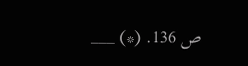ص 136. (*) ___